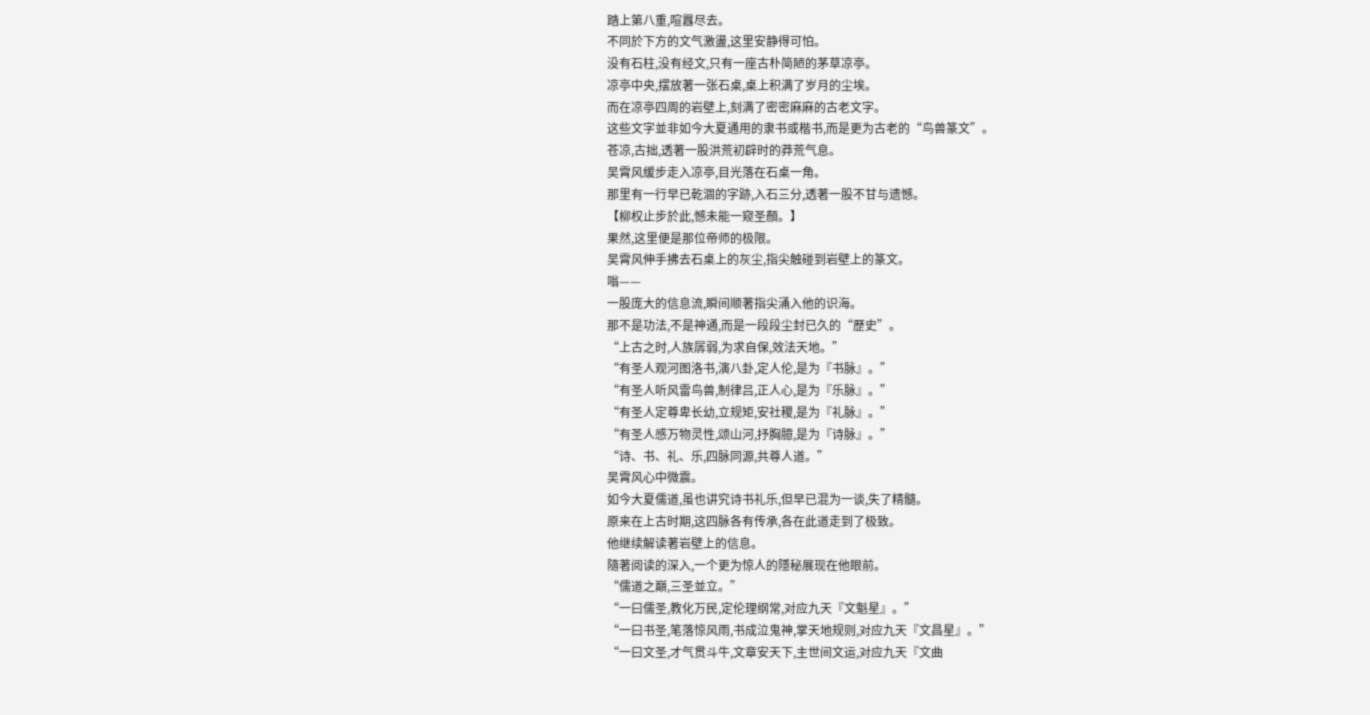踏上第八重,喧囂尽去。
不同於下方的文气激盪,这里安静得可怕。
没有石柱,没有经文,只有一座古朴简陋的茅草凉亭。
凉亭中央,摆放著一张石桌,桌上积满了岁月的尘埃。
而在凉亭四周的岩壁上,刻满了密密麻麻的古老文字。
这些文字並非如今大夏通用的隶书或楷书,而是更为古老的“鸟兽篆文”。
苍凉,古拙,透著一股洪荒初辟时的莽荒气息。
吴霄风缓步走入凉亭,目光落在石桌一角。
那里有一行早已乾涸的字跡,入石三分,透著一股不甘与遗憾。
【柳权止步於此,憾未能一窥圣顏。】
果然,这里便是那位帝师的极限。
吴霄风伸手拂去石桌上的灰尘,指尖触碰到岩壁上的篆文。
嗡——
一股庞大的信息流,瞬间顺著指尖涌入他的识海。
那不是功法,不是神通,而是一段段尘封已久的“歷史”。
“上古之时,人族孱弱,为求自保,效法天地。”
“有圣人观河图洛书,演八卦,定人伦,是为『书脉』。”
“有圣人听风雷鸟兽,制律吕,正人心,是为『乐脉』。”
“有圣人定尊卑长幼,立规矩,安社稷,是为『礼脉』。”
“有圣人感万物灵性,颂山河,抒胸臆,是为『诗脉』。”
“诗、书、礼、乐,四脉同源,共尊人道。”
吴霄风心中微震。
如今大夏儒道,虽也讲究诗书礼乐,但早已混为一谈,失了精髓。
原来在上古时期,这四脉各有传承,各在此道走到了极致。
他继续解读著岩壁上的信息。
隨著阅读的深入,一个更为惊人的隱秘展现在他眼前。
“儒道之巔,三圣並立。”
“一曰儒圣,教化万民,定伦理纲常,对应九天『文魁星』。”
“一曰书圣,笔落惊风雨,书成泣鬼神,掌天地规则,对应九天『文昌星』。”
“一曰文圣,才气贯斗牛,文章安天下,主世间文运,对应九天『文曲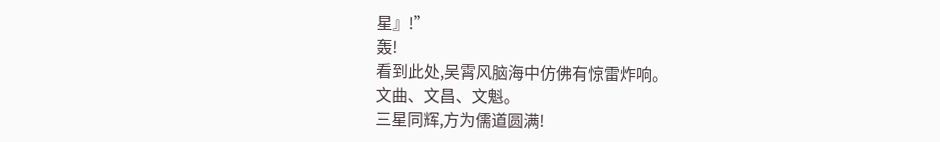星』!”
轰!
看到此处,吴霄风脑海中仿佛有惊雷炸响。
文曲、文昌、文魁。
三星同辉,方为儒道圆满!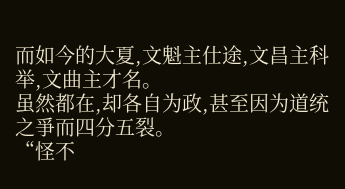而如今的大夏,文魁主仕途,文昌主科举,文曲主才名。
虽然都在,却各自为政,甚至因为道统之爭而四分五裂。
“怪不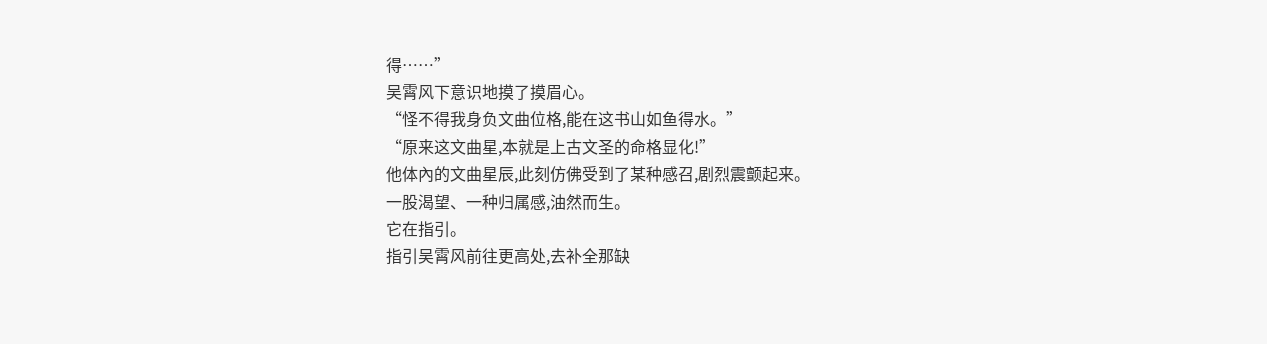得……”
吴霄风下意识地摸了摸眉心。
“怪不得我身负文曲位格,能在这书山如鱼得水。”
“原来这文曲星,本就是上古文圣的命格显化!”
他体內的文曲星辰,此刻仿佛受到了某种感召,剧烈震颤起来。
一股渴望、一种归属感,油然而生。
它在指引。
指引吴霄风前往更高处,去补全那缺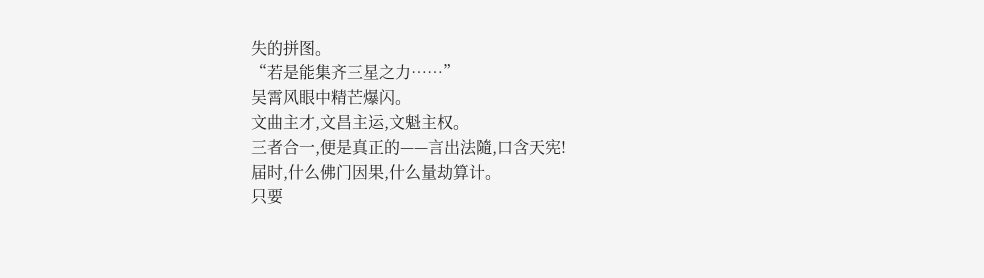失的拼图。
“若是能集齐三星之力……”
吴霄风眼中精芒爆闪。
文曲主才,文昌主运,文魁主权。
三者合一,便是真正的——言出法隨,口含天宪!
届时,什么佛门因果,什么量劫算计。
只要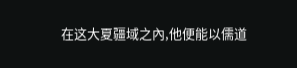在这大夏疆域之內,他便能以儒道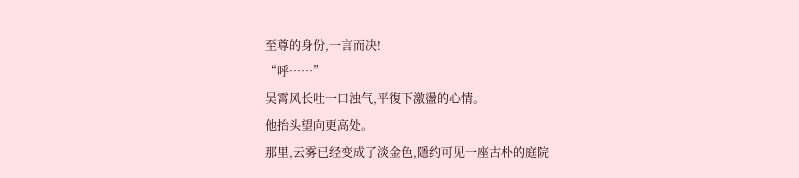至尊的身份,一言而决!
“呼……”
吴霄风长吐一口浊气,平復下激盪的心情。
他抬头望向更高处。
那里,云雾已经变成了淡金色,隱约可见一座古朴的庭院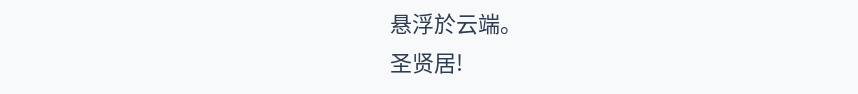悬浮於云端。
圣贤居!